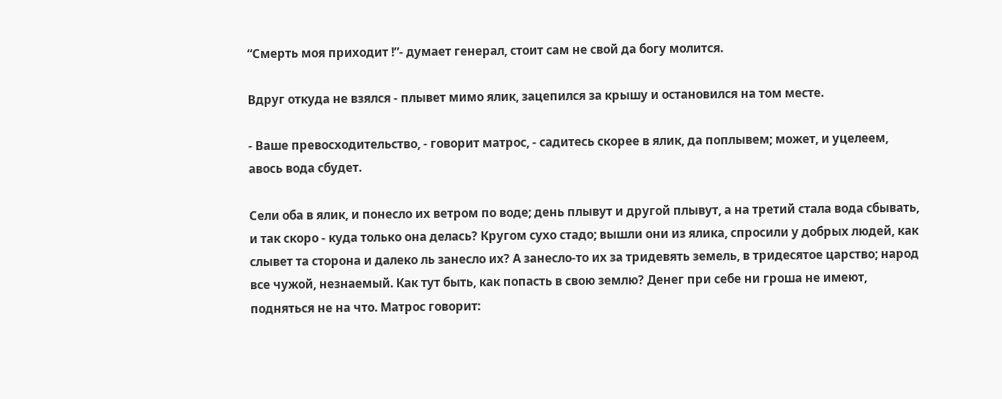“Смерть моя приходит !”- думает генерал, стоит сам не свой да богу молится.

Вдруг откуда не взялся - плывет мимо ялик, зацепился за крышу и остановился на том месте.

- Ваше превосходительство, - говорит матрос, - садитесь скорее в ялик, да поплывем; может, и уцелеем, авось вода сбудет.

Сели оба в ялик, и понесло их ветром по воде; день плывут и другой плывут, а на третий стала вода сбывать, и так скоро - куда только она делась? Кругом сухо стадо; вышли они из ялика, спросили у добрых людей, как слывет та сторона и далеко ль занесло их? А занесло-то их за тридевять земель, в тридесятое царство; народ все чужой, незнаемый. Как тут быть, как попасть в свою землю? Денег при себе ни гроша не имеют, подняться не на что. Матрос говорит: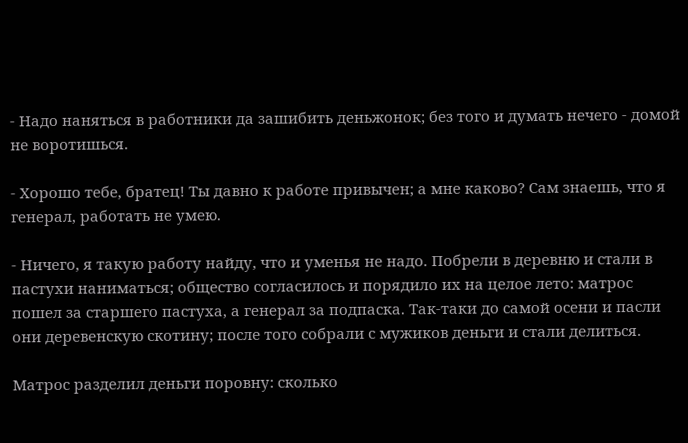- Надо наняться в работники да зашибить деньжонок; без того и думать нечего - домой не воротишься.

- Хорошо тебе, братец! Ты давно к работе привычен; а мне каково? Сам знаешь, что я генерал, работать не умею.

- Ничего, я такую работу найду, что и уменья не надо. Побрели в деревню и стали в пастухи наниматься; общество согласилось и порядило их на целое лето: матрос пошел за старшего пастуха, а генерал за подпаска. Так-таки до самой осени и пасли они деревенскую скотину; после того собрали с мужиков деньги и стали делиться.

Матрос разделил деньги поровну: сколько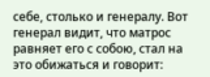себе, столько и генералу. Вот генерал видит, что матрос равняет его с собою, стал на это обижаться и говорит: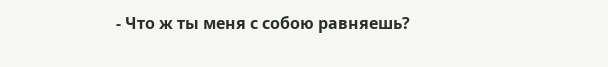- Что ж ты меня с собою равняешь?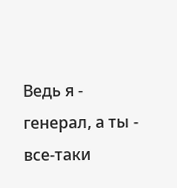Ведь я - генерал, а ты - все-таки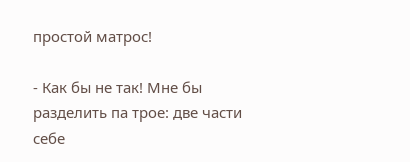простой матрос!

- Как бы не так! Мне бы разделить па трое: две части себе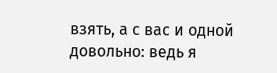взять, а с вас и одной довольно: ведь я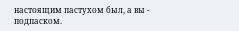настоящим пастухом был, а вы - подпаском.